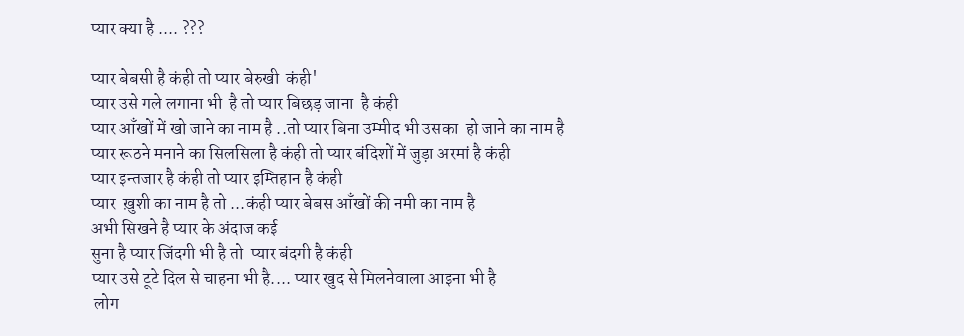प्यार क्या है .... ???

प्यार बेबसी है कंही तो प्यार बेरुखी  कंही'
प्यार उसे गले लगाना भी  है तो प्यार बिछड़ जाना  है कंही
प्यार आँखों में खो जाने का नाम है ..तो प्यार बिना उम्मीद भी उसका  हो जाने का नाम है
प्यार रूठने मनाने का सिलसिला है कंही तो प्यार बंदिशों में जुड़ा अरमां है कंही
प्यार इन्तजार है कंही तो प्यार इम्तिहान है कंही
प्यार  ख़ुशी का नाम है तो ...कंही प्यार बेबस आँखों की नमी का नाम है
अभी सिखने है प्यार के अंदाज कई
सुना है प्यार जिंदगी भी है तो  प्यार बंदगी है कंही
प्यार उसे टूटे दिल से चाहना भी है.... प्यार खुद से मिलनेवाला आइना भी है
 लोग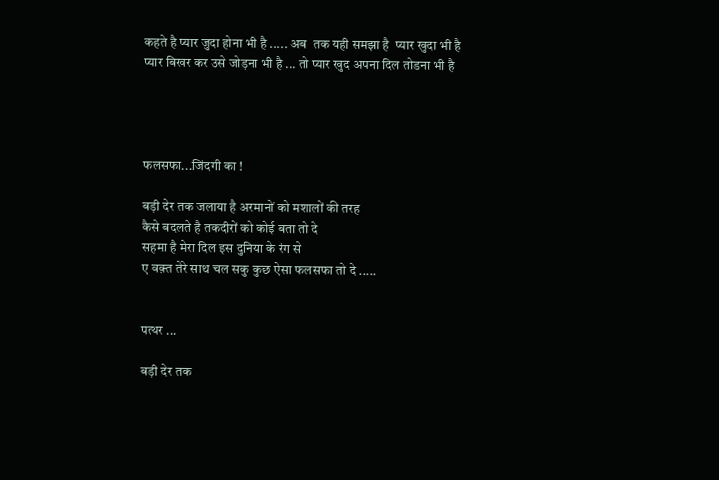कहते है प्यार जुदा होना भी है ..... अब  तक यही समझा है  प्यार खुदा भी है
प्यार बिखर कर उसे जोड़ना भी है ... तो प्यार खुद अपना दिल तोडना भी है




फलसफा...जिंदगी का !

बड़ी देर तक जलाया है अरमानों को मशालों की तरह
कैसे बदलते है तकदीरों को कोई बता तो दे
सहमा है मेरा दिल इस दुनिया के रंग से
ए वक़्त तेरे साथ चल सकु कुछ ऐसा फलसफा तो दे .....


पत्थर ...

बड़ी देर तक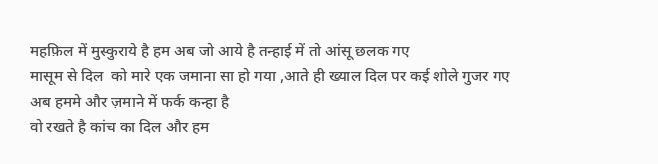महफ़िल में मुस्कुराये है हम अब जो आये है तन्हाई में तो आंसू छलक गए
मासूम से दिल  को मारे एक जमाना सा हो गया ,आते ही ख्याल दिल पर कई शोले गुजर गए
अब हममे और ज़माने में फर्क कन्हा है
वो रखते है कांच का दिल और हम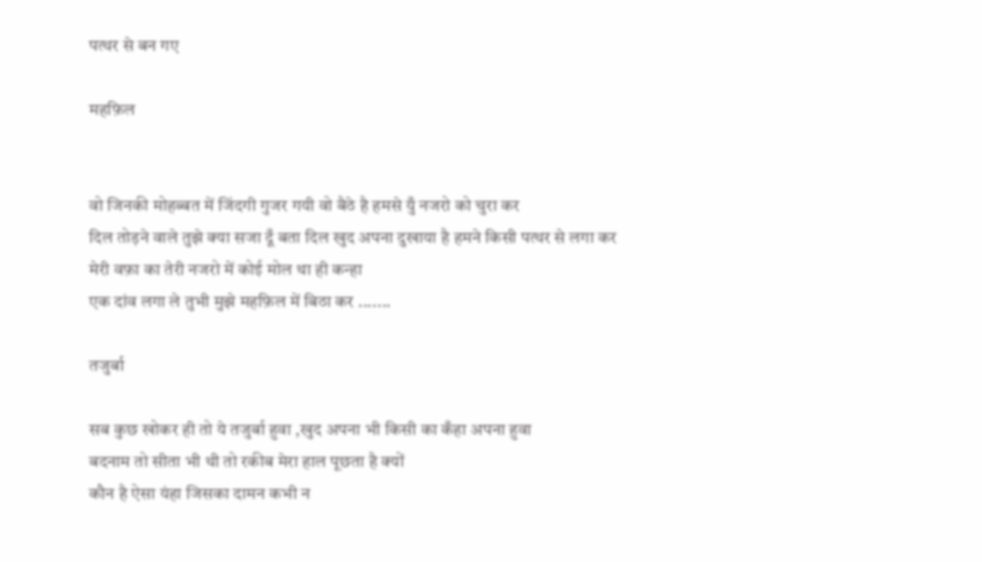पत्थर से बन गए

महफ़िल


वो जिनकी मोहब्बत में जिंदगी गुजर गयी वो बैठे है हमसे युँ नजरो को चुरा कर
दिल तोड़ने वाले तुझे क्या सजा दूँ बता दिल खुद अपना दुखाया है हमने किसी पत्थर से लगा कर
मेरी वफ़ा का तेरी नजरो में कोई मोल था ही कन्हा
एक दांव लगा ले तुभी मुझे महफ़िल में बिठा कर .......

तजुर्बा

सब कुछ खोकर ही तो ये तजुर्बा हुवा ,खुद अपना भी किसी का कँहा अपना हुवा
बदनाम तो सीता भी थी तो रकीब मेरा हाल पूछता है क्यों
कौन है ऐसा यंहा जिसका दामन कभी न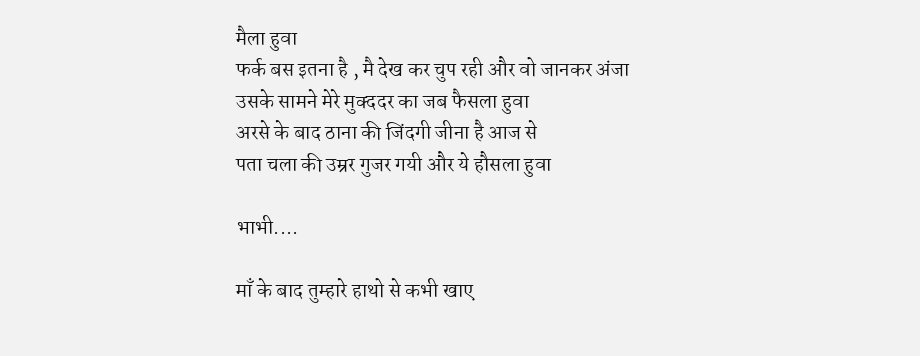मैला हुवा
फर्क बस इतना है , मै देख कर चुप रही और वो जानकर अंजा
उसके सामने मेरे मुक्ददर का जब फैसला हुवा
अरसे के बाद ठाना की जिंदगी जीना है आज से
पता चला की उम्रर गुजर गयी और ये हौसला हुवा

भाभी....

माँ के बाद तुम्हारे हाथो से कभी खाए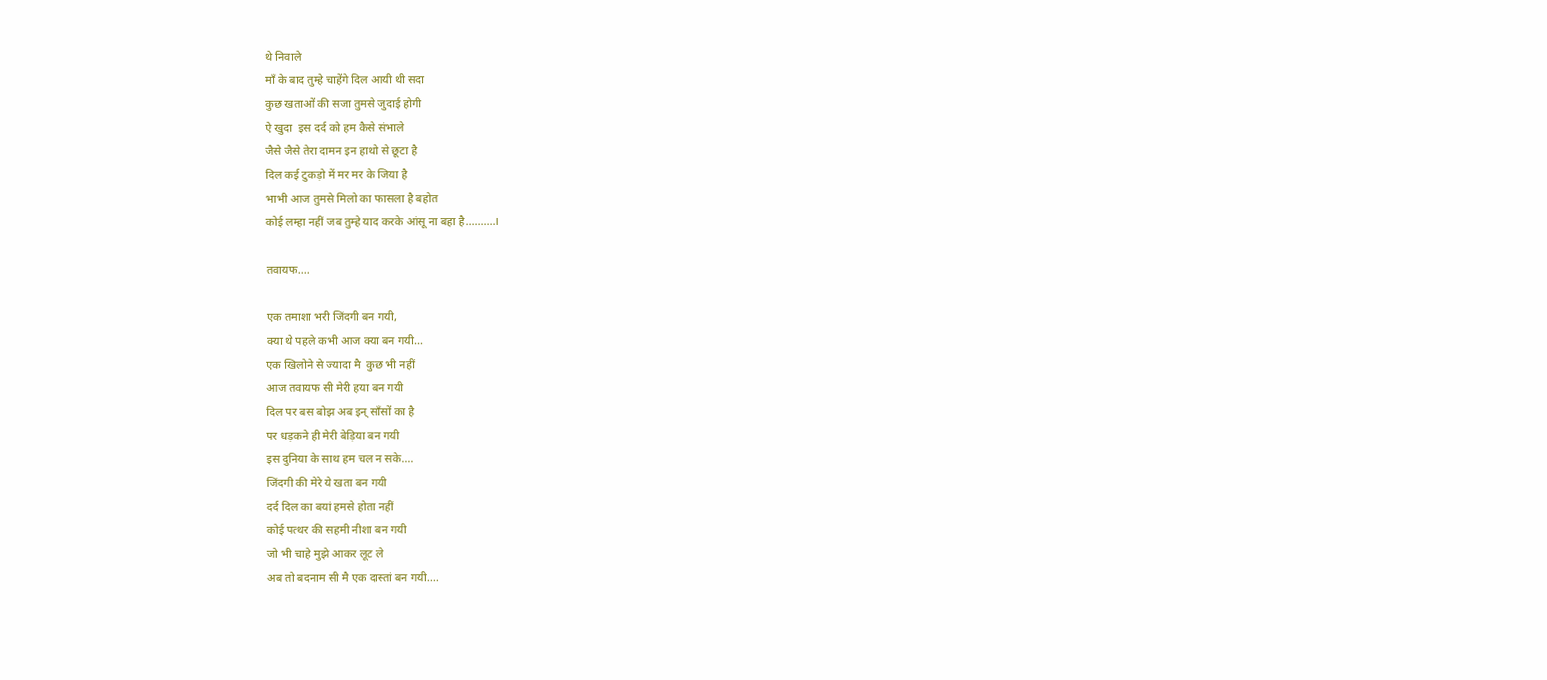थे निवाले
माँ के बाद तुम्हे चाहेंगे दिल आयी थी सदा
कुछ खताओं की सजा तुमसे जुदाई होगी
ऐ खुदा  इस दर्द को हम कैसे संभाले
जैसे जैसे तेरा दामन इन हाथो से छूटा है
दिल कई टुकड़ो में मर मर के जिया है
भाभी आज तुमसे मिलो का फासला है बहोत
कोई लम्हा नहीं जब तुम्हे याद करके आंसू ना बहा है.………।

तवायफ....

एक तमाशा भरी जिंदगी बन गयी,
क्या थे पहले कभी आज क्या बन गयी…
एक खिलोने से ज्यादा मै  कुछ भी नहीं
आज तवायफ सी मेरी हया बन गयी
दिल पर बस बोझ अब इन् साँसों का है
पर धड़कने ही मेरी बेड़िया बन गयी
इस दुनिया के साथ हम चल न सके.…
जिंदगी की मेरे ये खता बन गयी
दर्द दिल का बयां हमसे होता नहीं
कोई पत्थर की सहमी नीशा बन गयी
जो भी चाहे मुझे आकर लूट ले
अब तो बदनाम सी मै एक दास्तां बन गयी....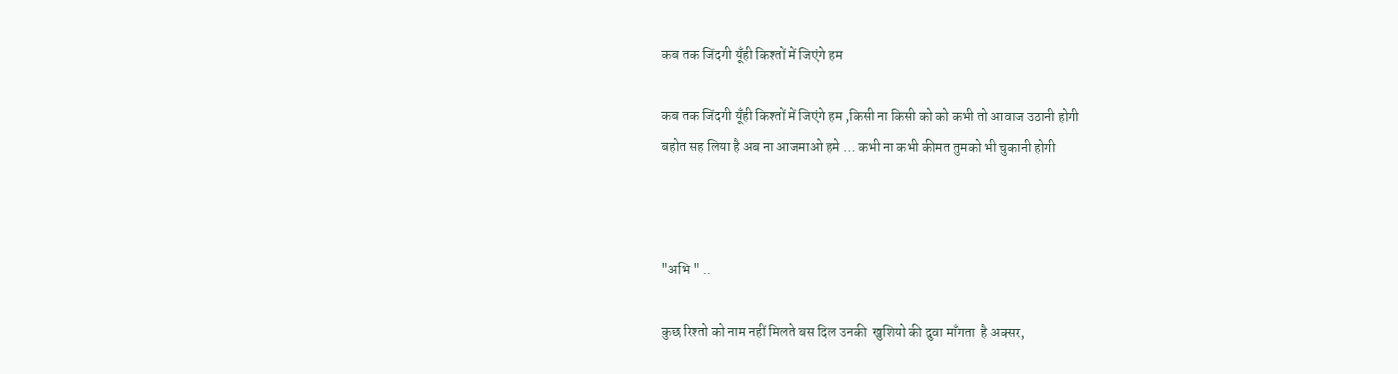कब तक जिंदगी यूँही किश्तों में जिएंगे हम

कब तक जिंदगी यूँही किश्तों में जिएंगे हम ,किसी ना किसी को को कभी तो आवाज उठानी होगी
बहोत सह लिया है अब ना आजमाओ हमे … कभी ना कभी कीमत तुमको भी चुकानी होगी



"अभि " ..

कुछ रिश्तो को नाम नहीं मिलते बस दिल उनकी  खुशियो की दुवा माँगता  है अक्सर,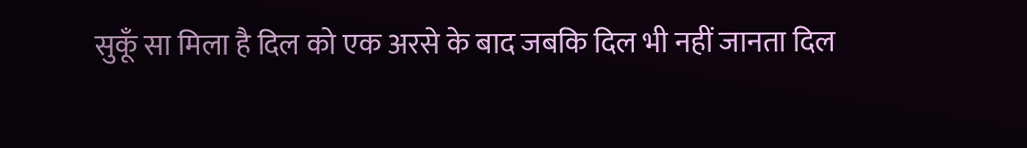सुकूँ सा मिला है दिल को एक अरसे के बाद जबकि दिल भी नहीं जानता दिल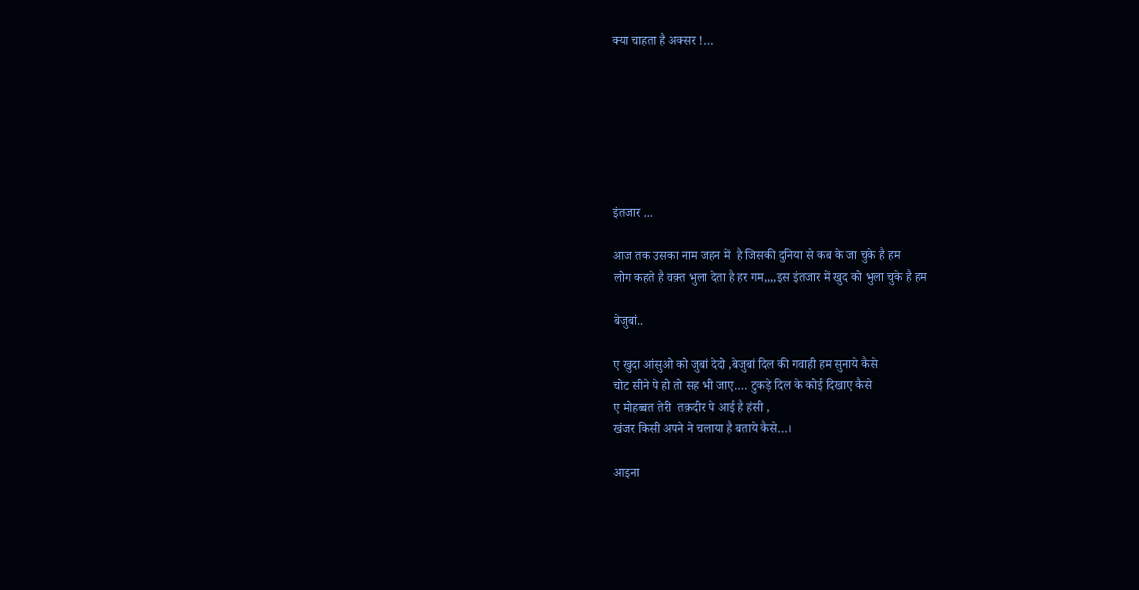क्या चाहता है अक्सर !…







इंतजार ...

आज तक उसका नाम जहन में  है जिसकी दुनिया से कब के जा चुके है हम
लोग कहते है वक़्त भुला देता है हर गम,,,,इस इंतजार में खुद को भुला चुके है हम

बेजुबां..

ए खुदा आंसुओ को जुबां देदो ,बेजुबां दिल की गवाही हम सुनाये कैसे
चोट सीने पे हो तो सह भी जाए.… टुकड़े दिल के कोई दिखाए कैसे
ए मोहब्बत तेरी  तक़दीर पे आई है हंसी ,
खंजर किसी अपने ने चलाया है बताये कैसे…।

आइना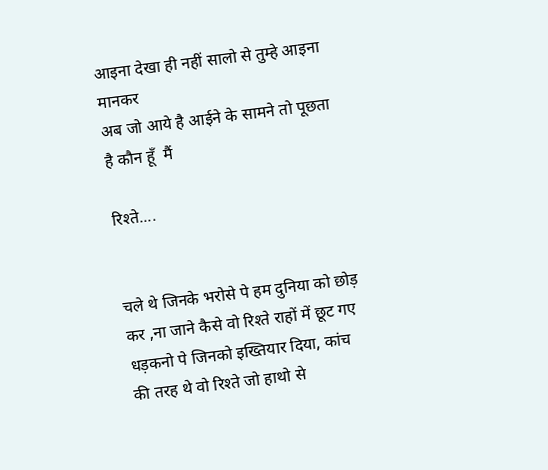आइना देखा ही नहीं सालो से तुम्हे आइना मानकर
अब जो आये है आईने के सामने तो पूछता है कौन हूँ  मैं

रिश्ते....


चले थे जिनके भरोसे पे हम दुनिया को छोड़ कर ,ना जाने कैसे वो रिश्ते राहों में छूट गए
धड़कनो पे जिनको इख्तियार दिया, कांच की तरह थे वो रिश्ते जो हाथो से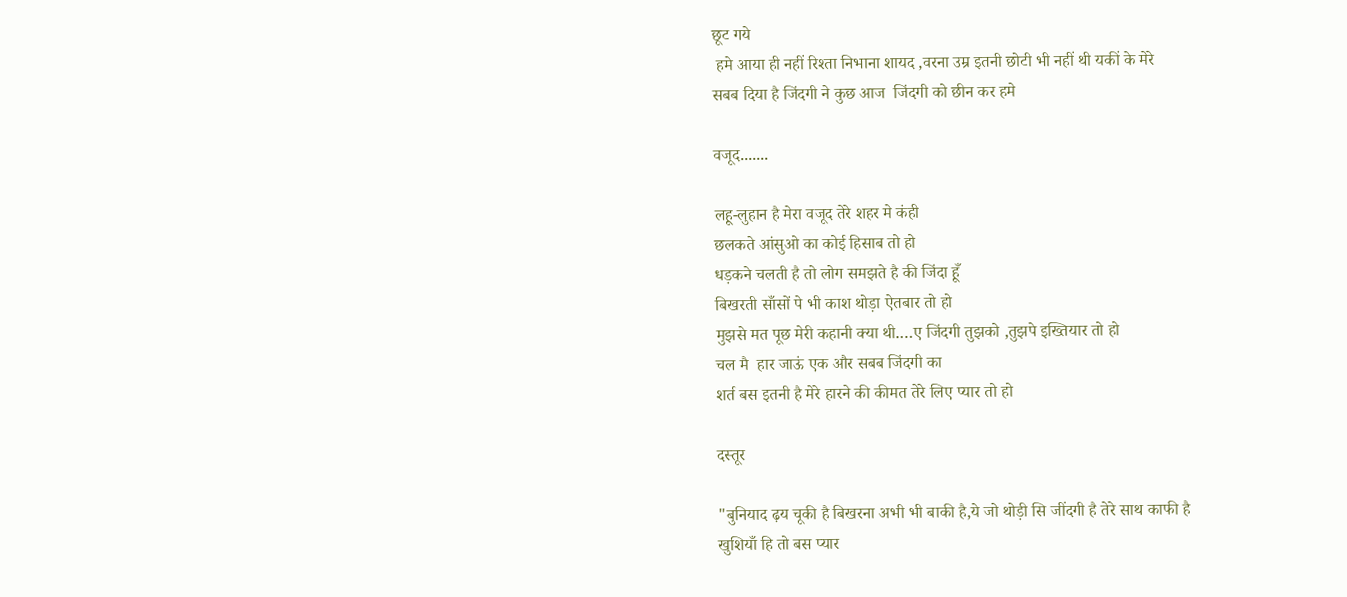छूट गये
 हमे आया ही नहीं रिश्ता निभाना शायद ,वरना उम्र इतनी छोटी भी नहीं थी यकीं के मेरे
सबब दिया है जिंदगी ने कुछ आज  जिंदगी को छीन कर हमे

वजूद.......

लहू-लुहान है मेरा वजूद तेरे शहर मे कंही
छलकते आंसुओ का कोई हिसाब तो हो
धड़कने चलती है तो लोग समझते है की जिंदा हूँ
बिखरती साँसों पे भी काश थोड़ा ऐतबार तो हो
मुझसे मत पूछ मेरी कहानी क्या थी.…ए जिंदगी तुझको ,तुझपे इख्तियार तो हो
चल मै  हार जाऊं एक और सबब जिंदगी का
शर्त बस इतनी है मेरे हारने की कीमत तेरे लिए प्यार तो हो

दस्तूर

"बुनियाद ढ़य चूकी है बिखरना अभी भी बाकी है,ये जो थोड़ी सि जींदगी है तेरे साथ काफी है
खुशियाँ हि तो बस प्यार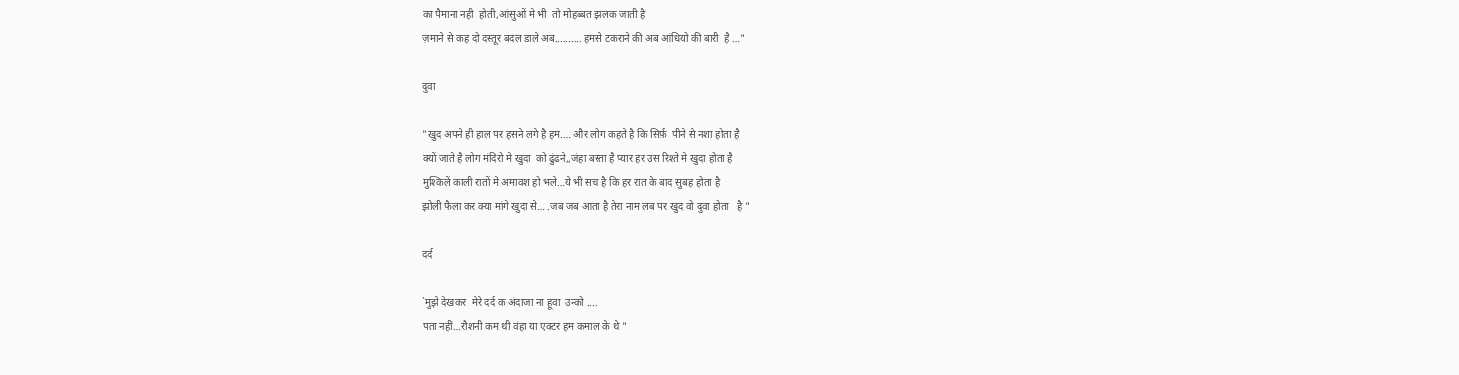का पैमाना नही  होती,आंसुओं मे भी  तो मोहब्बत झलक जाती है
ज़माने से कह दो दस्तूर बदल डाले अब.......... हमसे टकराने की अब आंधियो की बारी  है …"

दुवा

"खुद अपने ही हाल पर हसने लगे है हम.… और लोग कहते है कि सिर्फ़  पीने से नशा होता है
क्यों जाते है लोग मंदिरो मे खुदा  को ढुंढने,,जंहा बस्ता है प्यार हर उस रिश्ते मे खुदा होता है
मुश्किलें काली रातों मे अमावश हो भले…ये भी सच है कि हर रात के बाद सुबह होता है
झोली फैला कर क्या मांगे खुदा से… .जब जब आता है तेरा नाम लब पर खुद वो दुवा होता   है "

दर्द

`मुझे देखकर  मेरे दर्द क अंदाजा ना हूवा  उन्को ....
पता नहीं…रौशनी कम थी वंहा या एक्टर हम कमाल के थे "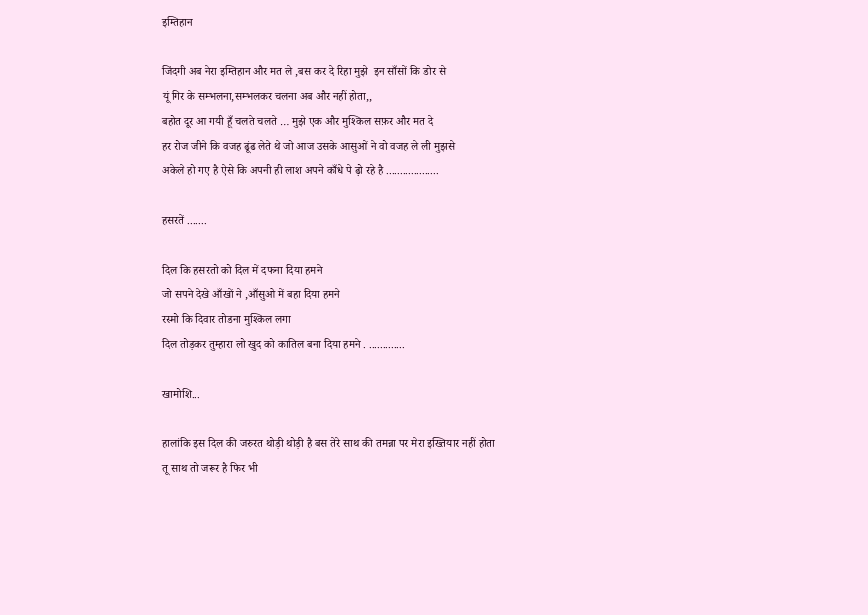इम्तिहान

जिंदगी अब नेरा इम्तिहान और मत ले ,बस कर दे रिहा मुझे  इन साँसों कि डोर से
यूं गिर के सम्भलना,सम्भलकर चलना अब और नहीं होता,,
बहोत दूर आ गयी हूँ चलते चलते … मुझे एक और मुश्किल सफ़र और मत दे
हर रोज जीने कि वजह ढूंढ लेते थे जो आज उसके आसुओं ने वो वजह ले ली मुझसे
अकेले हो गए है ऐसे कि अपनी ही लाश अपने काँधे पे ढ़ो रहे है ...................

हसरतें .......

दिल कि हसरतो को दिल में दफना दिया हमने
जो सपने देखे आँखों ने ,आँसुओ में बहा दिया हमने
रस्मो कि दिवार तोडना मुश्किल लगा
दिल तोड़कर तुम्हारा लो खुद को कातिल बना दिया हमने . .............

खामोशि...

हालांकि इस दिल की जरुरत थोड़ी थोड़ी है बस तेरे साथ की तमन्ना पर मेरा इख्तियार नहीं होता
तू साथ तो जरूर है फिर भी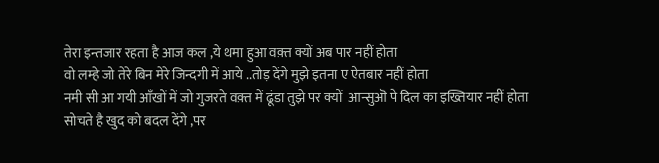तेरा इन्तजार रहता है आज कल ,ये थमा हुआ वक़्त क्यों अब पार नहीं होता
वो लम्हे जो तेरे बिन मेरे जिन्दगी में आये ..तोड़ देंगे मुझे इतना ए ऐतबार नहीं होता
नमी सी आ गयी आँखों में जो गुजरते वक़्त में ढूंडा तुझे पर क्यों  आन्सुऒ पे दिल का इख्तियार नहीं होता
सोचते है खुद को बदल देंगे ,पर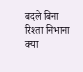बदले बिना रिश्ता निभाना क्या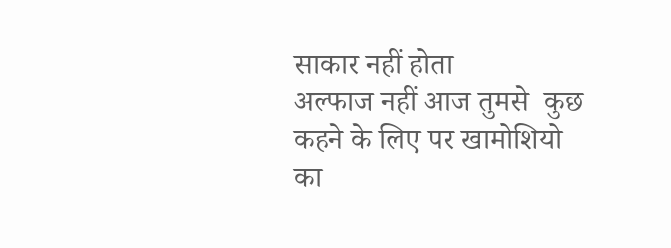साकार नहीं होता
अल्फाज नहीं आज तुमसे  कुछ कहने के लिए पर खामोशियो का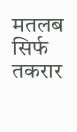मतलब सिर्फ तकरार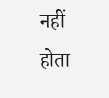नहीं होता